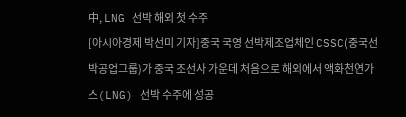中, LNG 선박 해외 첫 수주
[아시아경제 박선미 기자]중국 국영 선박제조업체인 CSSC(중국선박공업그룹)가 중국 조선사 가운데 처음으로 해외에서 액화천연가스(LNG) 선박 수주에 성공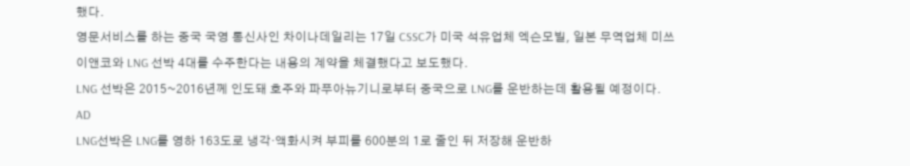했다.
영문서비스를 하는 중국 국영 통신사인 차이나데일리는 17일 CSSC가 미국 석유업체 엑슨모빌, 일본 무역업체 미쓰이앤코와 LNG 선박 4대를 수주한다는 내용의 계약을 체결했다고 보도했다.
LNG 선박은 2015~2016년께 인도돼 호주와 파푸아뉴기니로부터 중국으로 LNG를 운반하는데 활용될 예정이다.
AD
LNG선박은 LNG를 영하 163도로 냉각·액화시켜 부피를 600분의 1로 줄인 뒤 저장해 운반하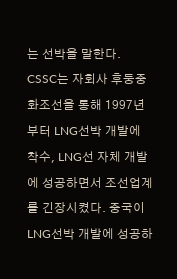는 선박을 말한다.
CSSC는 자회사 후둥중화조선을 통해 1997년부터 LNG선박 개발에 착수, LNG선 자체 개발에 성공하면서 조선업계를 긴장시켰다. 중국이 LNG선박 개발에 성공하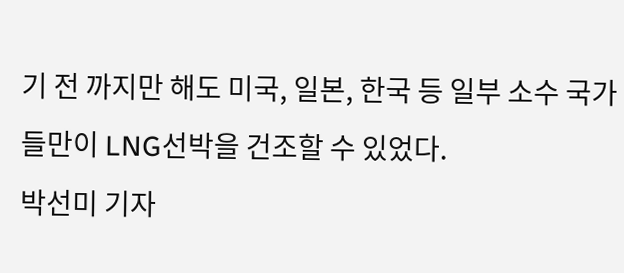기 전 까지만 해도 미국, 일본, 한국 등 일부 소수 국가들만이 LNG선박을 건조할 수 있었다.
박선미 기자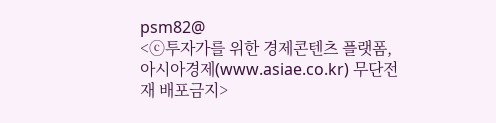psm82@
<ⓒ투자가를 위한 경제콘텐츠 플랫폼, 아시아경제(www.asiae.co.kr) 무단전재 배포금지>